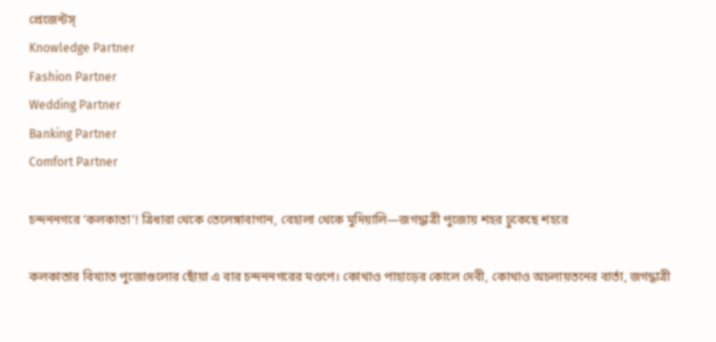প্রেজেন্টস্
Knowledge Partner
Fashion Partner
Wedding Partner
Banking Partner
Comfort Partner

চন্দননগরে ‘কলকাতা’! ত্রিধারা থেকে তেলেঙ্গাবাগান, বেহালা থেকে মুদিয়ালি—জগদ্ধাত্রী পুজোয় শহর ঢুকেছে শহরে

কলকাতার বিখ্যাত পুজোগুলোর ছোঁয়া এ বার চন্দননগরের মণ্ডপে। কোথাও পাহাড়ের কোলে দেবী, কোথাও অচলায়তনের বার্তা, জগদ্ধাত্রী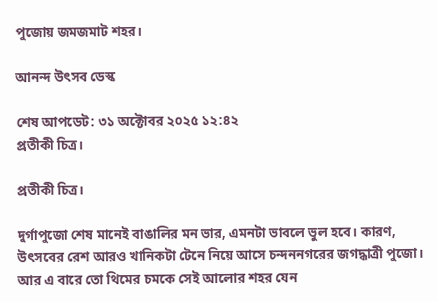পুজোয় জমজমাট শহর।

আনন্দ উৎসব ডেস্ক

শেষ আপডেট: ৩১ অক্টোবর ২০২৫ ১২:৪২
প্রতীকী চিত্র।

প্রতীকী চিত্র।

দুর্গাপুজো শেষ মানেই বাঙালির মন ভার, এমনটা ভাবলে ভুল হবে। কারণ, উৎসবের রেশ আরও খানিকটা টেনে নিয়ে আসে চন্দননগরের জগদ্ধাত্রী পুজো। আর এ বারে তো থিমের চমকে সেই আলোর শহর যেন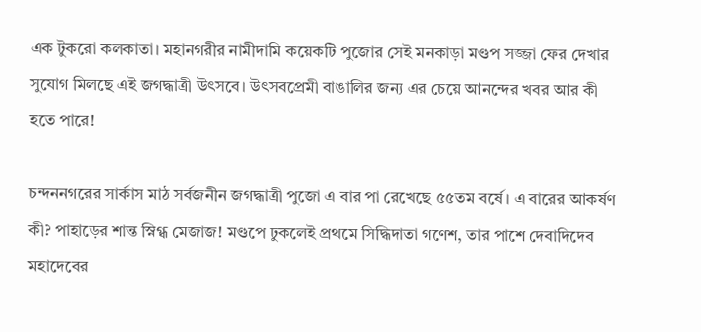এক টুকরো কলকাতা। মহানগরীর নামীদামি কয়েকটি পুজোর সেই মনকাড়া মণ্ডপ সজ্জা ফের দেখার সুযোগ মিলছে এই জগদ্ধাত্রী উৎসবে। উৎসবপ্রেমী বাঙালির জন্য এর চেয়ে আনন্দের খবর আর কী হতে পারে!

চন্দননগরের সার্কাস মাঠ সর্বজনীন জগদ্ধাত্রী পুজো এ বার পা রেখেছে ৫৫তম বর্ষে। এ বারের আকর্ষণ কী? পাহাড়ের শান্ত স্নিগ্ধ মেজাজ! মণ্ডপে ঢুকলেই প্রথমে সিদ্ধিদাতা গণেশ, তার পাশে দেবাদিদেব মহাদেবের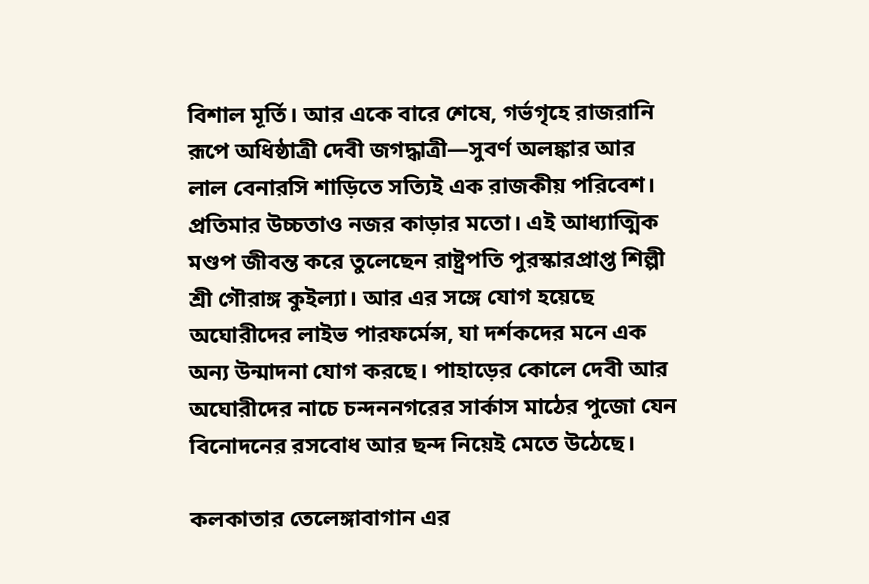বিশাল মূর্তি। আর একে বারে শেষে, গর্ভগৃহে রাজরানি রূপে অধিষ্ঠাত্রী দেবী জগদ্ধাত্রী—সুবর্ণ অলঙ্কার আর লাল বেনারসি শাড়িতে সত্যিই এক রাজকীয় পরিবেশ। প্রতিমার উচ্চতাও নজর কাড়ার মতো। এই আধ‍্যাত্মিক মণ্ডপ জীবন্ত করে তুলেছেন রাষ্ট্রপতি পুরস্কারপ্রাপ্ত শিল্পী শ্রী গৌরাঙ্গ কুইল্যা। আর এর সঙ্গে যোগ হয়েছে অঘোরীদের লাইভ পারফর্মেন্স, যা দর্শকদের মনে এক অন্য উন্মাদনা যোগ করছে। পাহাড়ের কোলে দেবী আর অঘোরীদের নাচে চন্দননগরের সার্কাস মাঠের পুজো যেন বিনোদনের রসবোধ আর ছন্দ নিয়েই মেতে উঠেছে।

কলকাতার তেলেঙ্গাবাগান এর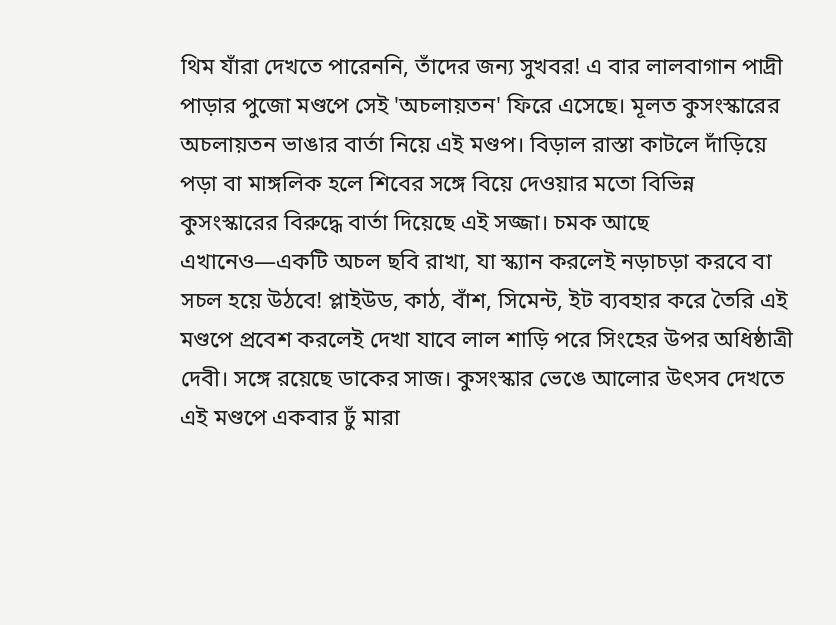থিম যাঁরা দেখতে পারেননি, তাঁদের জন্য সুখবর! এ বার লালবাগান পাদ্রী পাড়ার পুজো মণ্ডপে সেই 'অচলায়তন' ফিরে এসেছে। মূলত কুসংস্কারের অচলায়তন ভাঙার বার্তা নিয়ে এই মণ্ডপ। বিড়াল রাস্তা কাটলে দাঁড়িয়ে পড়া বা মাঙ্গলিক হলে শিবের সঙ্গে বিয়ে দেওয়ার মতো বিভিন্ন কুসংস্কারের বিরুদ্ধে বার্তা দিয়েছে এই সজ্জা। চমক আছে এখানেও—একটি অচল ছবি রাখা, যা স্ক্যান করলেই নড়াচড়া করবে বা সচল হয়ে উঠবে! প্লাইউড, কাঠ, বাঁশ, সিমেন্ট, ইট ব্যবহার করে তৈরি এই মণ্ডপে প্রবেশ করলেই দেখা যাবে লাল শাড়ি পরে সিংহের উপর অধিষ্ঠাত্রী দেবী। সঙ্গে রয়েছে ডাকের সাজ। কুসংস্কার ভেঙে আলোর উৎসব দেখতে এই মণ্ডপে একবার ঢুঁ মারা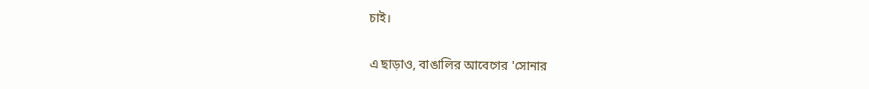চাই।

এ ছাড়াও, বাঙালির আবেগের 'সোনার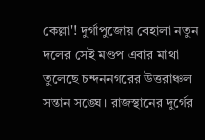কেল্লা'! দুর্গাপুজোয় বেহালা নতুন দলের সেই মণ্ডপ এবার মাথা তুলেছে চন্দননগরের উত্তরাঞ্চল সন্তান সঙ্ঘে। রাজস্থানের দুর্গের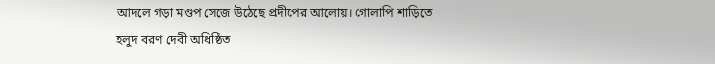আদলে গড়া মণ্ডপ সেজে উঠেছে প্রদীপের আলোয়। গোলাপি শাড়িতে হলুদ বরণ দেবী অধিষ্ঠিত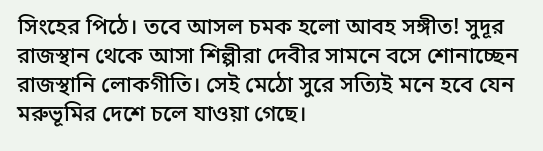সিংহের পিঠে। তবে আসল চমক হলো আবহ সঙ্গীত! সুদূর রাজস্থান থেকে আসা শিল্পীরা দেবীর সামনে বসে শোনাচ্ছেন রাজস্থানি লোকগীতি। সেই মেঠো সুরে সত্যিই মনে হবে যেন মরুভূমির দেশে চলে যাওয়া গেছে।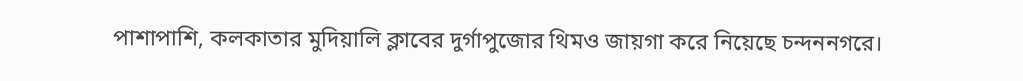পাশাপাশি, কলকাতার মুদিয়ালি ক্লাবের দুর্গাপুজোর থিমও জায়গা করে নিয়েছে চন্দননগরে।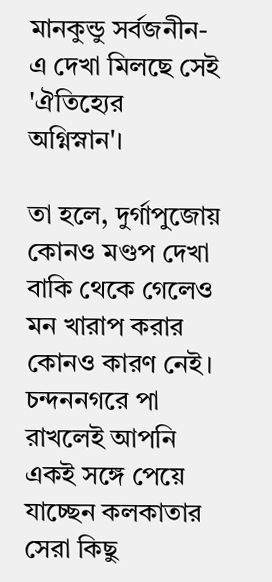মানকুন্ডু সর্বজনীন-এ দেখা মিলছে সেই 'ঐতিহ্যের অগ্নিস্নান'।

তা হলে, দুর্গাপুজোয় কোনও মণ্ডপ দেখা বাকি থেকে গেলেও মন খারাপ করার কোনও কারণ নেই। চন্দননগরে পা রাখলেই আপনি একই সঙ্গে পেয়ে যাচ্ছেন কলকাতার সেরা কিছু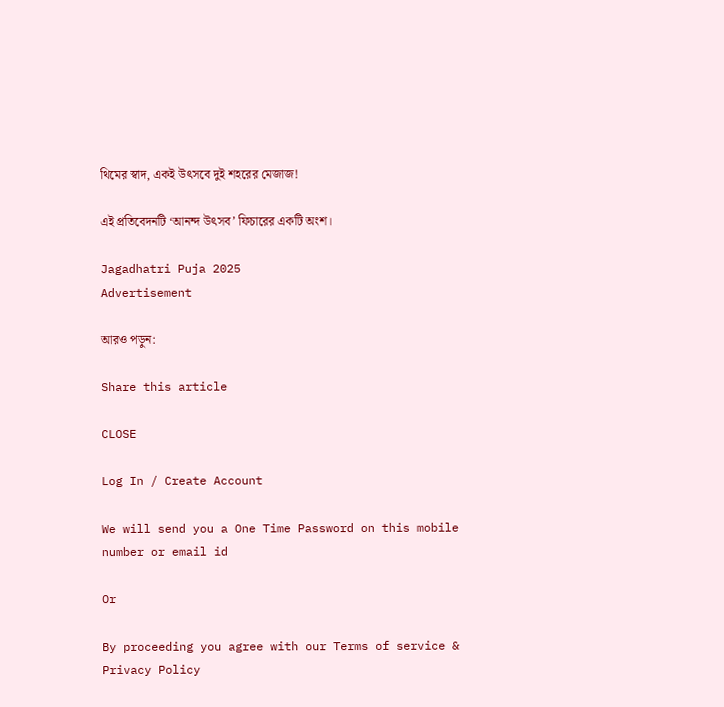থিমের স্বাদ, একই উৎসবে দুই শহরের মেজাজ!

এই প্রতিবেদনটি ‘আনন্দ উৎসব’ ফিচারের একটি অংশ।

Jagadhatri Puja 2025
Advertisement

আরও পড়ুন:

Share this article

CLOSE

Log In / Create Account

We will send you a One Time Password on this mobile number or email id

Or

By proceeding you agree with our Terms of service & Privacy Policy